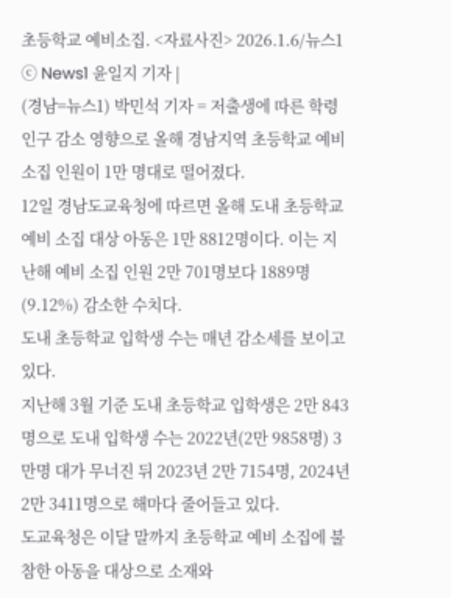초등학교 예비소집. <자료사진> 2026.1.6/뉴스1 ⓒ News1 윤일지 기자 |
(경남=뉴스1) 박민석 기자 = 저출생에 따른 학령인구 감소 영향으로 올해 경남지역 초등학교 예비 소집 인원이 1만 명대로 떨어졌다.
12일 경남도교육청에 따르면 올해 도내 초등학교 예비 소집 대상 아동은 1만 8812명이다. 이는 지난해 예비 소집 인원 2만 701명보다 1889명(9.12%) 감소한 수치다.
도내 초등학교 입학생 수는 매년 감소세를 보이고 있다.
지난해 3월 기준 도내 초등학교 입학생은 2만 843명으로 도내 입학생 수는 2022년(2만 9858명) 3만명 대가 무너진 뒤 2023년 2만 7154명, 2024년 2만 3411명으로 해마다 줄어들고 있다.
도교육청은 이달 말까지 초등학교 예비 소집에 불참한 아동을 대상으로 소재와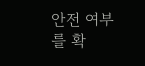안전 여부를 확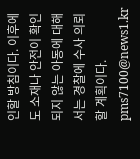인할 방침이다. 이후에도 소재나 안전이 확인되지 않는 아동에 대해서는 경찰에 수사 의뢰할 계획이다.
pms7100@news1.kr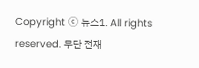Copyright ⓒ 뉴스1. All rights reserved. 무단 전재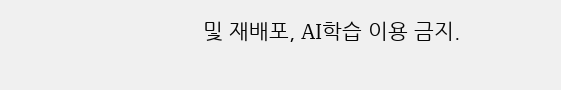및 재배포, AI학습 이용 금지.